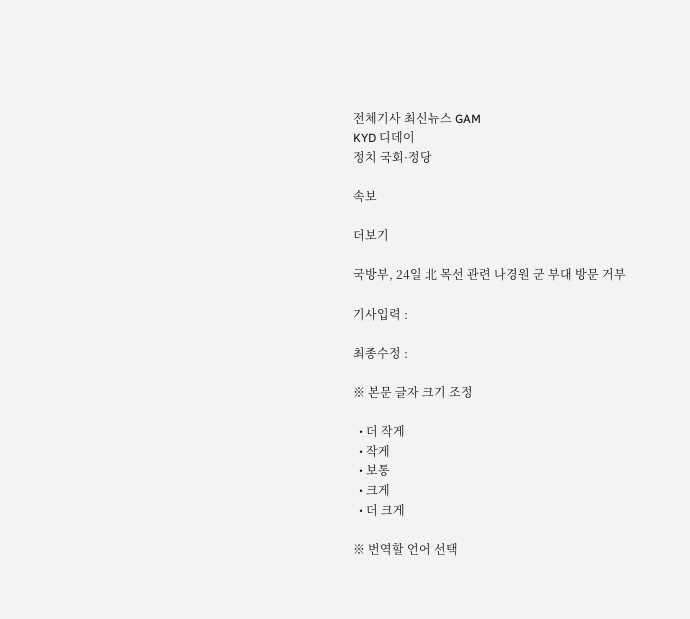전체기사 최신뉴스 GAM
KYD 디데이
정치 국회·정당

속보

더보기

국방부, 24일 北 목선 관련 나경원 군 부대 방문 거부

기사입력 :

최종수정 :

※ 본문 글자 크기 조정

  • 더 작게
  • 작게
  • 보통
  • 크게
  • 더 크게

※ 번역할 언어 선택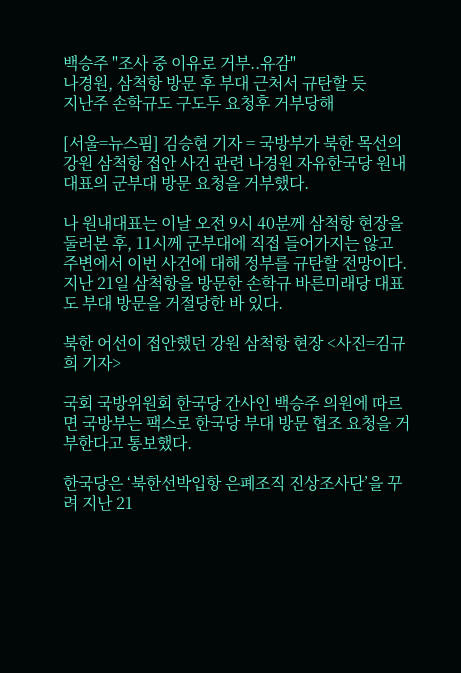백승주 "조사 중 이유로 거부..유감"
나경원, 삼척항 방문 후 부대 근처서 규탄할 듯
지난주 손학규도 구도두 요청후 거부당해

[서울=뉴스핌] 김승현 기자 = 국방부가 북한 목선의 강원 삼척항 접안 사건 관련 나경원 자유한국당 원내대표의 군부대 방문 요청을 거부했다.

나 원내대표는 이날 오전 9시 40분께 삼척항 현장을 둘러본 후, 11시께 군부대에 직접 들어가지는 않고 주변에서 이번 사건에 대해 정부를 규탄할 전망이다. 지난 21일 삼척항을 방문한 손학규 바른미래당 대표도 부대 방문을 거절당한 바 있다.

북한 어선이 접안했던 강원 삼척항 현장 <사진=김규희 기자>

국회 국방위원회 한국당 간사인 백승주 의원에 따르면 국방부는 팩스로 한국당 부대 방문 협조 요청을 거부한다고 통보했다.

한국당은 ‘북한선박입항 은폐조직 진상조사단’을 꾸려 지난 21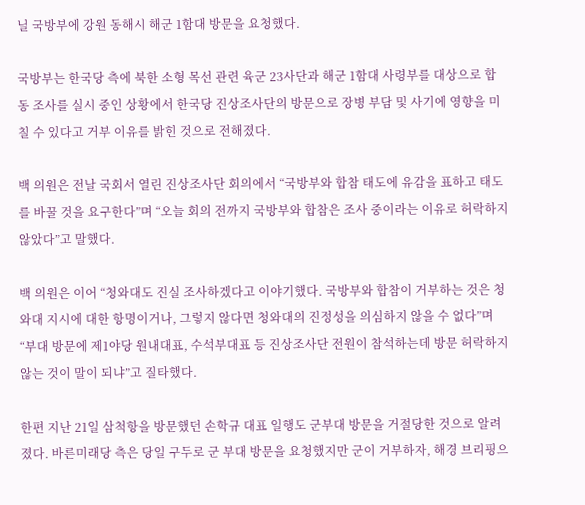닐 국방부에 강원 동해시 해군 1함대 방문을 요청했다.

국방부는 한국당 측에 북한 소형 목선 관련 육군 23사단과 해군 1함대 사령부를 대상으로 합동 조사를 실시 중인 상황에서 한국당 진상조사단의 방문으로 장병 부담 및 사기에 영향을 미칠 수 있다고 거부 이유를 밝힌 것으로 전해졌다.

백 의원은 전날 국회서 열린 진상조사단 회의에서 “국방부와 합참 태도에 유감을 표하고 태도를 바꿀 것을 요구한다”며 “오늘 회의 전까지 국방부와 합참은 조사 중이라는 이유로 허락하지 않았다”고 말했다.

백 의원은 이어 “청와대도 진실 조사하겠다고 이야기했다. 국방부와 합참이 거부하는 것은 청와대 지시에 대한 항명이거나, 그렇지 않다면 청와대의 진정성을 의심하지 않을 수 없다”며 “부대 방문에 제1야당 원내대표, 수석부대표 등 진상조사단 전원이 참석하는데 방문 허락하지 않는 것이 말이 되냐”고 질타했다.

한편 지난 21일 삼척항을 방문했던 손학규 대표 일행도 군부대 방문을 거절당한 것으로 알려졌다. 바른미래당 측은 당일 구두로 군 부대 방문을 요청했지만 군이 거부하자, 해경 브리핑으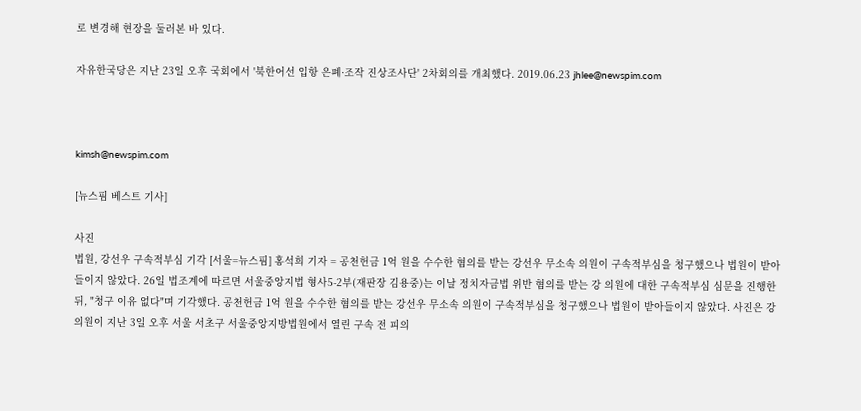로 변경해 현장을 둘러본 바 있다.

자유한국당은 지난 23일 오후 국회에서 '북한어선 입항 은폐·조작 진상조사단' 2차회의를 개최했다. 2019.06.23 jhlee@newspim.com



kimsh@newspim.com

[뉴스핌 베스트 기사]

사진
법원, 강선우 구속적부심 기각 [서울=뉴스핌] 홍석희 기자 = 공천헌금 1억 원을 수수한 혐의를 받는 강선우 무소속 의원이 구속적부심을 청구했으나 법원이 받아들이지 않았다. 26일 법조계에 따르면 서울중앙지법 형사5-2부(재판장 김용중)는 이날 정치자금법 위반 혐의를 받는 강 의원에 대한 구속적부심 심문을 진행한 뒤, "청구 이유 없다"며 기각했다. 공천헌금 1억 원을 수수한 혐의를 받는 강선우 무소속 의원이 구속적부심을 청구했으나 법원이 받아들이지 않았다. 사진은 강 의원이 지난 3일 오후 서울 서초구 서울중앙지방법원에서 열린 구속 전 피의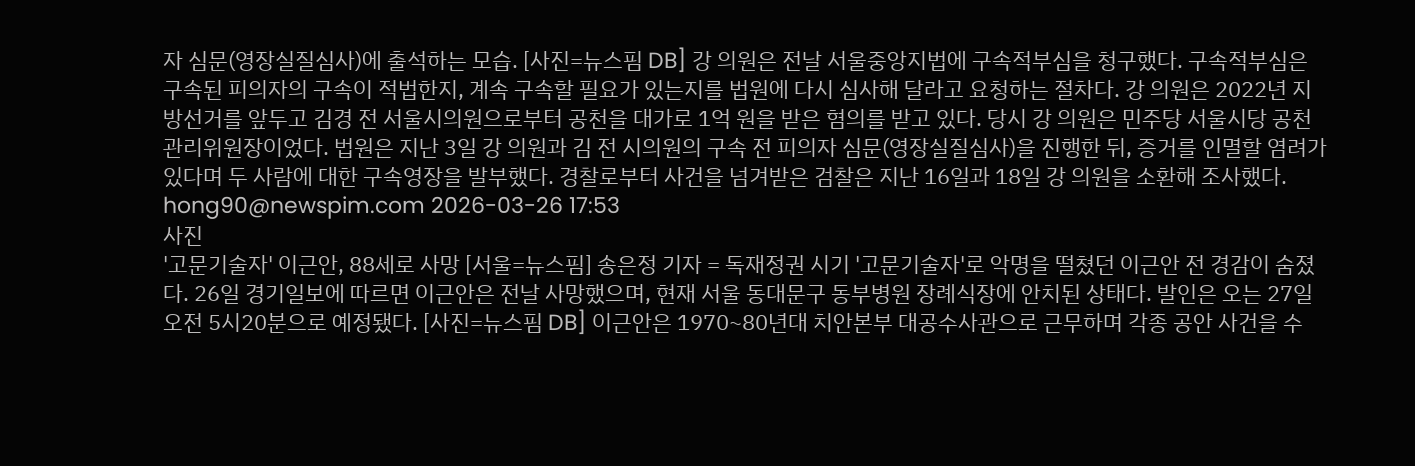자 심문(영장실질심사)에 출석하는 모습. [사진=뉴스핌 DB] 강 의원은 전날 서울중앙지법에 구속적부심을 청구했다. 구속적부심은 구속된 피의자의 구속이 적법한지, 계속 구속할 필요가 있는지를 법원에 다시 심사해 달라고 요청하는 절차다. 강 의원은 2022년 지방선거를 앞두고 김경 전 서울시의원으로부터 공천을 대가로 1억 원을 받은 혐의를 받고 있다. 당시 강 의원은 민주당 서울시당 공천관리위원장이었다. 법원은 지난 3일 강 의원과 김 전 시의원의 구속 전 피의자 심문(영장실질심사)을 진행한 뒤, 증거를 인멸할 염려가 있다며 두 사람에 대한 구속영장을 발부했다. 경찰로부터 사건을 넘겨받은 검찰은 지난 16일과 18일 강 의원을 소환해 조사했다. hong90@newspim.com 2026-03-26 17:53
사진
'고문기술자' 이근안, 88세로 사망 [서울=뉴스핌] 송은정 기자 = 독재정권 시기 '고문기술자'로 악명을 떨쳤던 이근안 전 경감이 숨졌다. 26일 경기일보에 따르면 이근안은 전날 사망했으며, 현재 서울 동대문구 동부병원 장례식장에 안치된 상태다. 발인은 오는 27일 오전 5시20분으로 예정됐다. [사진=뉴스핌 DB] 이근안은 1970~80년대 치안본부 대공수사관으로 근무하며 각종 공안 사건을 수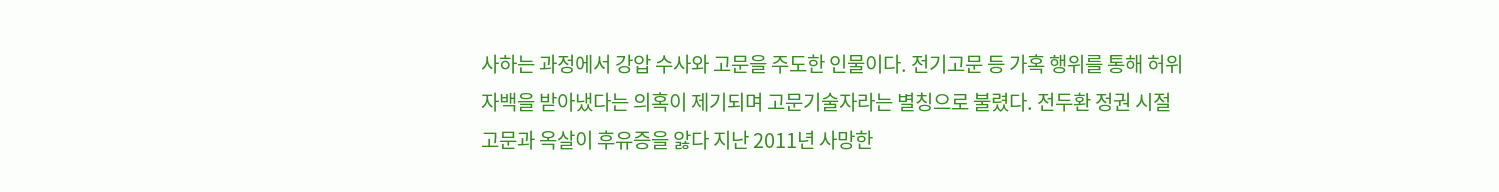사하는 과정에서 강압 수사와 고문을 주도한 인물이다. 전기고문 등 가혹 행위를 통해 허위 자백을 받아냈다는 의혹이 제기되며 고문기술자라는 별칭으로 불렸다. 전두환 정권 시절 고문과 옥살이 후유증을 앓다 지난 2011년 사망한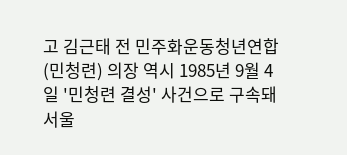고 김근태 전 민주화운동청년연합(민청련) 의장 역시 1985년 9월 4일 '민청련 결성' 사건으로 구속돼 서울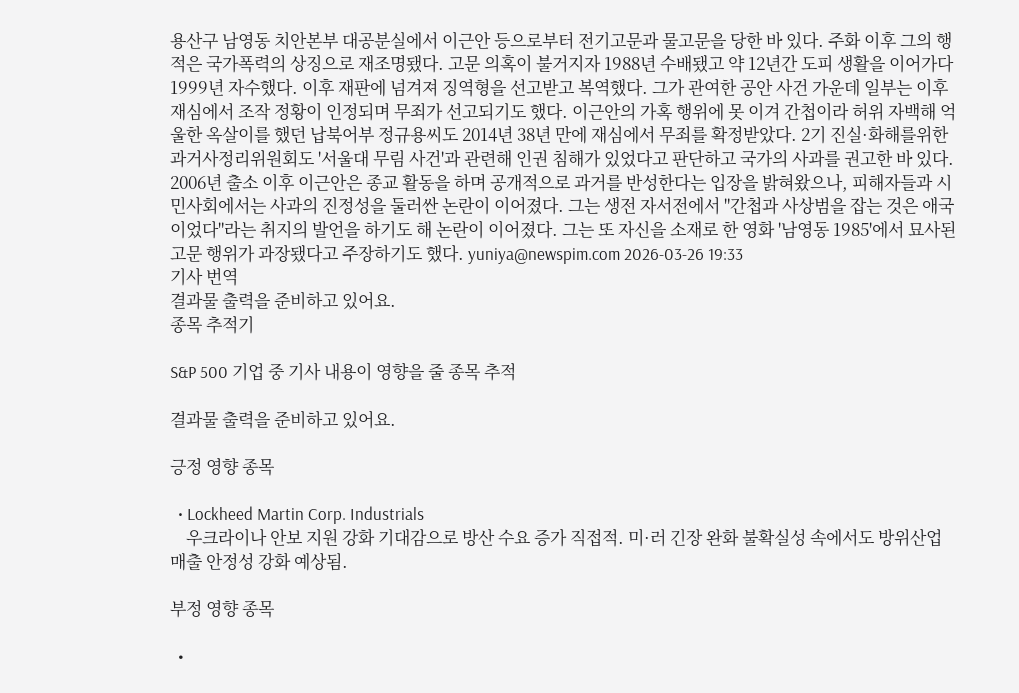용산구 남영동 치안본부 대공분실에서 이근안 등으로부터 전기고문과 물고문을 당한 바 있다. 주화 이후 그의 행적은 국가폭력의 상징으로 재조명됐다. 고문 의혹이 불거지자 1988년 수배됐고 약 12년간 도피 생활을 이어가다 1999년 자수했다. 이후 재판에 넘겨져 징역형을 선고받고 복역했다. 그가 관여한 공안 사건 가운데 일부는 이후 재심에서 조작 정황이 인정되며 무죄가 선고되기도 했다. 이근안의 가혹 행위에 못 이겨 간첩이라 허위 자백해 억울한 옥살이를 했던 납북어부 정규용씨도 2014년 38년 만에 재심에서 무죄를 확정받았다. 2기 진실·화해를위한과거사정리위원회도 '서울대 무림 사건'과 관련해 인권 침해가 있었다고 판단하고 국가의 사과를 권고한 바 있다. 2006년 출소 이후 이근안은 종교 활동을 하며 공개적으로 과거를 반성한다는 입장을 밝혀왔으나, 피해자들과 시민사회에서는 사과의 진정성을 둘러싼 논란이 이어졌다. 그는 생전 자서전에서 "간첩과 사상범을 잡는 것은 애국이었다"라는 취지의 발언을 하기도 해 논란이 이어졌다. 그는 또 자신을 소재로 한 영화 '남영동 1985'에서 묘사된 고문 행위가 과장됐다고 주장하기도 했다. yuniya@newspim.com 2026-03-26 19:33
기사 번역
결과물 출력을 준비하고 있어요.
종목 추적기

S&P 500 기업 중 기사 내용이 영향을 줄 종목 추적

결과물 출력을 준비하고 있어요.

긍정 영향 종목

  • Lockheed Martin Corp. Industrials
    우크라이나 안보 지원 강화 기대감으로 방산 수요 증가 직접적. 미·러 긴장 완화 불확실성 속에서도 방위산업 매출 안정성 강화 예상됨.

부정 영향 종목

  •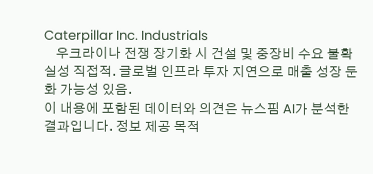Caterpillar Inc. Industrials
    우크라이나 전쟁 장기화 시 건설 및 중장비 수요 불확실성 직접적. 글로벌 인프라 투자 지연으로 매출 성장 둔화 가능성 있음.
이 내용에 포함된 데이터와 의견은 뉴스핌 AI가 분석한 결과입니다. 정보 제공 목적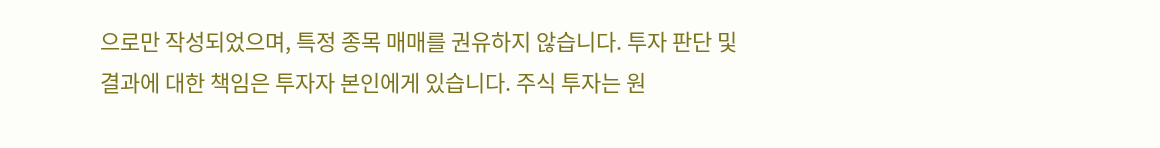으로만 작성되었으며, 특정 종목 매매를 권유하지 않습니다. 투자 판단 및 결과에 대한 책임은 투자자 본인에게 있습니다. 주식 투자는 원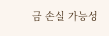금 손실 가능성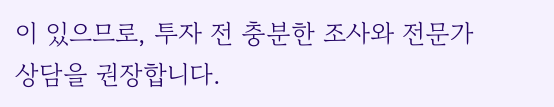이 있으므로, 투자 전 충분한 조사와 전문가 상담을 권장합니다.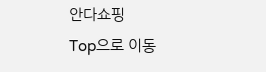안다쇼핑
Top으로 이동